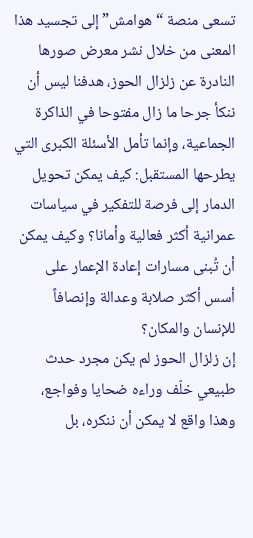تسعى منصة “هوامش” إلى تجسيد هذا المعنى من خلال نشر معرض صورها النادرة عن زلزال الحوز، هدفنا ليس أن ننكأ جرحا ما زال مفتوحا في الذاكرة الجماعية، وإنما تأمل الأسئلة الكبرى التي يطرحها المستقبل: كيف يمكن تحويل الدمار إلى فرصة للتفكير في سياسات عمرانية أكثر فعالية وأمانا؟ وكيف يمكن أن تُبنى مسارات إعادة الإعمار على أسس أكثر صلابة وعدالة وإنصافاً للإنسان والمكان؟
إن زلزال الحوز لم يكن مجرد حدث طبيعي خلّف وراءه ضحايا وفواجع، وهذا واقع لا يمكن أن ننكره، بل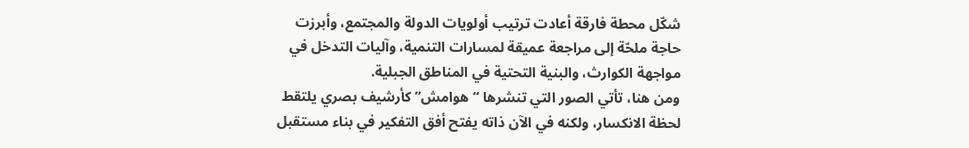شكّل محطة فارقة أعادت ترتيب أولويات الدولة والمجتمع، وأبرزت حاجة ملحّة إلى مراجعة عميقة لمسارات التنمية، وآليات التدخل في مواجهة الكوارث، والبنية التحتية في المناطق الجبلية.
ومن هنا، تأتي الصور التي تنشرها “هوامش” كأرشيف بصري يلتقط لحظة الانكسار، ولكنه في الآن ذاته يفتح أفق التفكير في بناء مستقبل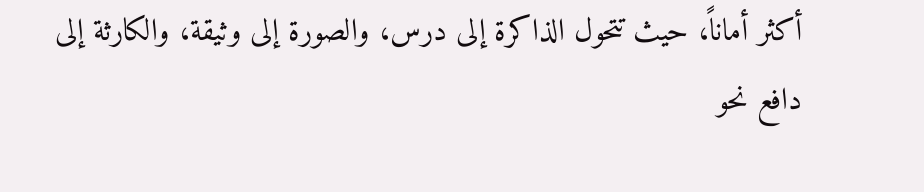أكثر أماناً، حيث تتحول الذاكرة إلى درس، والصورة إلى وثيقة، والكارثة إلى دافع نحو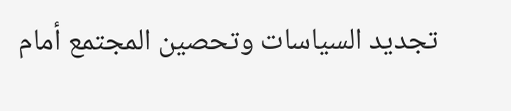تجديد السياسات وتحصين المجتمع أمام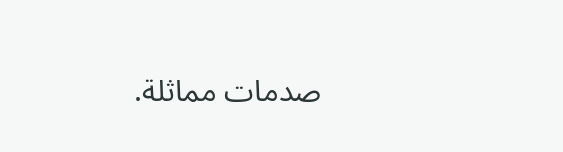صدمات مماثلة.